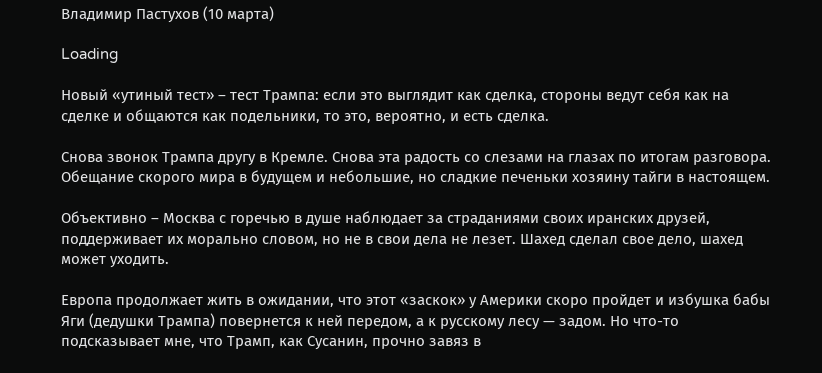Владимир Пастухов (10 марта)

Loading

Новый «утиный тест» – тест Трампа: если это выглядит как сделка, стороны ведут себя как на сделке и общаются как подельники, то это, вероятно, и есть сделка.

Снова звонок Трампа другу в Кремле. Снова эта радость со слезами на глазах по итогам разговора. Обещание скорого мира в будущем и небольшие, но сладкие печеньки хозяину тайги в настоящем.

Объективно – Москва с горечью в душе наблюдает за страданиями своих иранских друзей, поддерживает их морально словом, но не в свои дела не лезет. Шахед сделал свое дело, шахед может уходить.

Европа продолжает жить в ожидании, что этот «заскок» у Америки скоро пройдет и избушка бабы Яги (дедушки Трампа) повернется к ней передом, а к русскому лесу — задом. Но что-то подсказывает мне, что Трамп, как Сусанин, прочно завяз в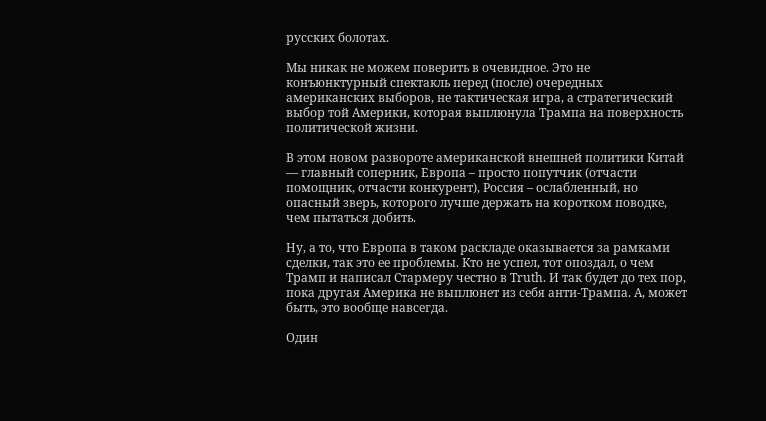русских болотах.

Мы никак не можем поверить в очевидное. Это не конъюнктурный спектакль перед (после) очередных американских выборов, не тактическая игра, а стратегический выбор той Америки, которая выплюнула Трампа на поверхность политической жизни.

В этом новом развороте американской внешней политики Китай — главный соперник, Европа – просто попутчик (отчасти помощник, отчасти конкурент), Россия – ослабленный, но опасный зверь, которого лучше держать на коротком поводке, чем пытаться добить.

Ну, а то, что Европа в таком раскладе оказывается за рамками сделки, так это ее проблемы. Кто не успел, тот опоздал, о чем Трамп и написал Стармеру честно в Truth. И так будет до тех пор, пока другая Америка не выплюнет из себя анти-Трампа. А, может быть, это вообще навсегда.

Один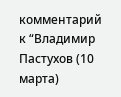комментарий к “Владимир Пастухов (10 марта)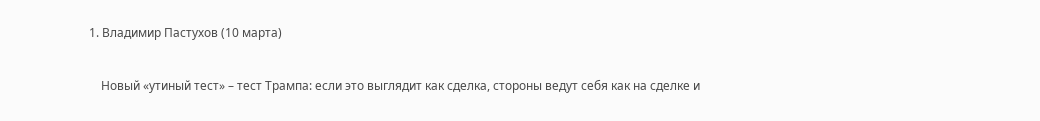1. Владимир Пастухов (10 марта)

    Новый «утиный тест» – тест Трампа: если это выглядит как сделка, стороны ведут себя как на сделке и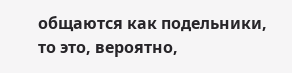общаются как подельники, то это, вероятно,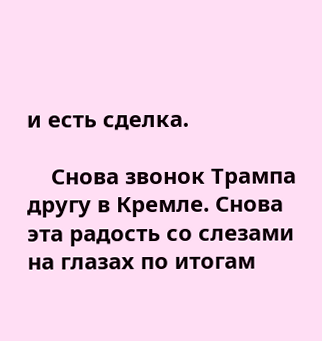и есть сделка.

    Снова звонок Трампа другу в Кремле. Снова эта радость со слезами на глазах по итогам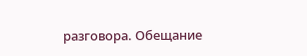разговора. Обещание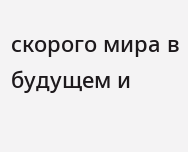скорого мира в будущем и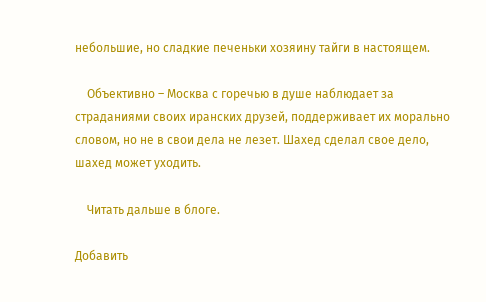небольшие, но сладкие печеньки хозяину тайги в настоящем.

    Объективно – Москва с горечью в душе наблюдает за страданиями своих иранских друзей, поддерживает их морально словом, но не в свои дела не лезет. Шахед сделал свое дело, шахед может уходить.

    Читать дальше в блоге.

Добавить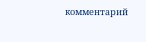комментарий